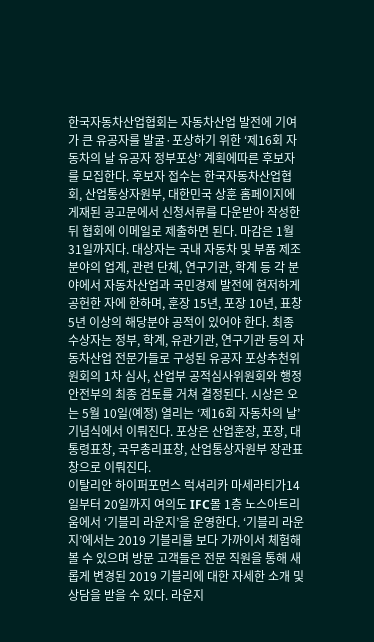한국자동차산업협회는 자동차산업 발전에 기여가 큰 유공자를 발굴·포상하기 위한 ‘제16회 자동차의 날 유공자 정부포상’ 계획에따른 후보자를 모집한다. 후보자 접수는 한국자동차산업협회, 산업통상자원부, 대한민국 상훈 홈페이지에 게재된 공고문에서 신청서류를 다운받아 작성한 뒤 협회에 이메일로 제출하면 된다. 마감은 1월 31일까지다. 대상자는 국내 자동차 및 부품 제조 분야의 업계, 관련 단체, 연구기관, 학계 등 각 분야에서 자동차산업과 국민경제 발전에 현저하게 공헌한 자에 한하며, 훈장 15년, 포장 10년, 표창 5년 이상의 해당분야 공적이 있어야 한다. 최종 수상자는 정부, 학계, 유관기관, 연구기관 등의 자동차산업 전문가들로 구성된 유공자 포상추천위원회의 1차 심사, 산업부 공적심사위원회와 행정안전부의 최종 검토를 거쳐 결정된다. 시상은 오는 5월 10일(예정) 열리는 ‘제16회 자동차의 날’ 기념식에서 이뤄진다. 포상은 산업훈장, 포장, 대통령표창, 국무총리표창, 산업통상자원부 장관표창으로 이뤄진다.
이탈리안 하이퍼포먼스 럭셔리카 마세라티가14일부터 20일까지 여의도 IFC몰 1층 노스아트리움에서 ‘기블리 라운지’을 운영한다. ‘기블리 라운지’에서는 2019 기블리를 보다 가까이서 체험해 볼 수 있으며 방문 고객들은 전문 직원을 통해 새롭게 변경된 2019 기블리에 대한 자세한 소개 및 상담을 받을 수 있다. 라운지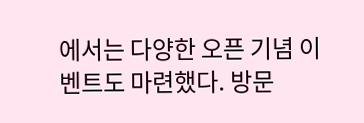에서는 다양한 오픈 기념 이벤트도 마련했다. 방문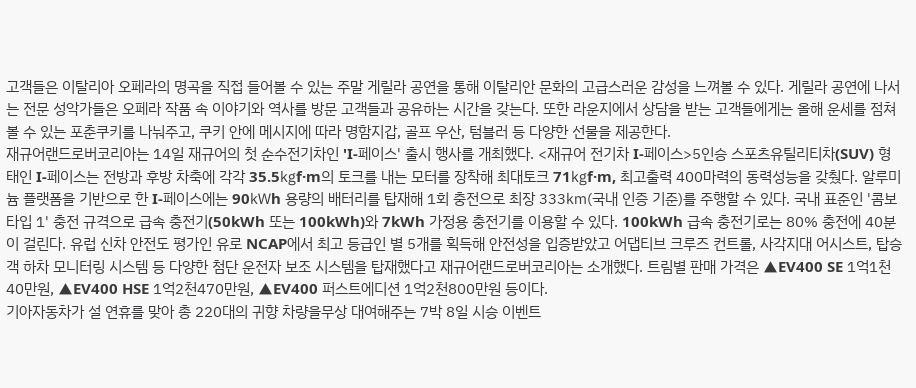고객들은 이탈리아 오페라의 명곡을 직접 들어볼 수 있는 주말 게릴라 공연을 통해 이탈리안 문화의 고급스러운 감성을 느껴볼 수 있다. 게릴라 공연에 나서는 전문 성악가들은 오페라 작품 속 이야기와 역사를 방문 고객들과 공유하는 시간을 갖는다. 또한 라운지에서 상담을 받는 고객들에게는 올해 운세를 점쳐볼 수 있는 포춘쿠키를 나눠주고, 쿠키 안에 메시지에 따라 명함지갑, 골프 우산, 텀블러 등 다양한 선물을 제공한다.
재규어랜드로버코리아는 14일 재규어의 첫 순수전기차인 'I-페이스' 출시 행사를 개최했다. <재규어 전기차 I-페이스>5인승 스포츠유틸리티차(SUV) 형태인 I-페이스는 전방과 후방 차축에 각각 35.5㎏f·m의 토크를 내는 모터를 장착해 최대토크 71㎏f·m, 최고출력 400마력의 동력성능을 갖췄다. 알루미늄 플랫폼을 기반으로 한 I-페이스에는 90㎾h 용량의 배터리를 탑재해 1회 충전으로 최장 333㎞(국내 인증 기준)를 주행할 수 있다. 국내 표준인 '콤보 타입 1' 충전 규격으로 급속 충전기(50kWh 또는 100kWh)와 7kWh 가정용 충전기를 이용할 수 있다. 100kWh 급속 충전기로는 80% 충전에 40분이 걸린다. 유럽 신차 안전도 평가인 유로 NCAP에서 최고 등급인 별 5개를 획득해 안전성을 입증받았고 어댑티브 크루즈 컨트롤, 사각지대 어시스트, 탑승객 하차 모니터링 시스템 등 다양한 첨단 운전자 보조 시스템을 탑재했다고 재규어랜드로버코리아는 소개했다. 트림별 판매 가격은 ▲EV400 SE 1억1천40만원, ▲EV400 HSE 1억2천470만원, ▲EV400 퍼스트에디션 1억2천800만원 등이다.
기아자동차가 설 연휴를 맞아 총 220대의 귀향 차량을무상 대여해주는 7박 8일 시승 이벤트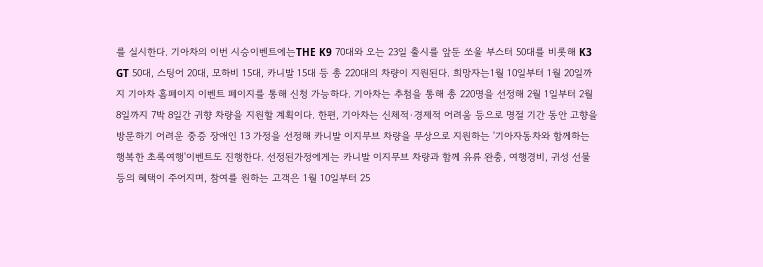를 실시한다. 기아차의 이번 시승이벤트에는THE K9 70대와 오는 23일 출시를 앞둔 쏘울 부스터 50대를 비롯해 K3 GT 50대, 스팅어 20대, 모하비 15대, 카니발 15대 등 총 220대의 차량이 지원된다. 희망자는1월 10일부터 1월 20일까지 기아차 홈페이지 이벤트 페이지를 통해 신청 가능하다. 기아차는 추첨을 통해 총 220명을 선정해 2월 1일부터 2월 8일까지 7박 8일간 귀향 차량을 지원할 계획이다. 한편, 기아차는 신체적·경제적 어려움 등으로 명절 기간 동안 고향을 방문하기 어려운 중증 장애인 13 가정을 선정해 카니발 이지무브 차량을 무상으로 지원하는 '기아자동차와 함께하는 행복한 초록여행'이벤트도 진행한다. 선정된가정에게는 카니발 이지무브 차량과 함께 유류 완충, 여행경비, 귀성 선물 등의 혜택이 주어지며, 참여를 원하는 고객은 1월 10일부터 25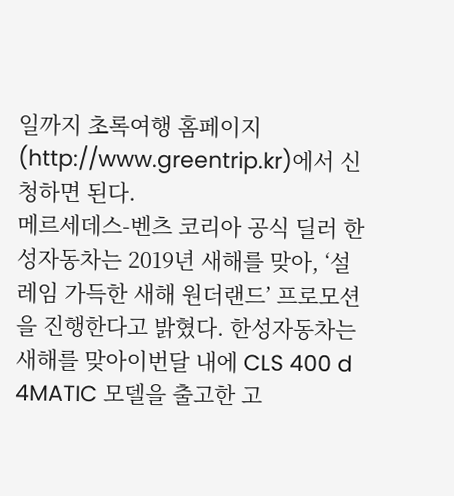일까지 초록여행 홈페이지(http://www.greentrip.kr)에서 신청하면 된다.
메르세데스-벤츠 코리아 공식 딜러 한성자동차는 2019년 새해를 맞아, ‘설레임 가득한 새해 원더랜드’ 프로모션을 진행한다고 밝혔다. 한성자동차는새해를 맞아이번달 내에 CLS 400 d 4MATIC 모델을 출고한 고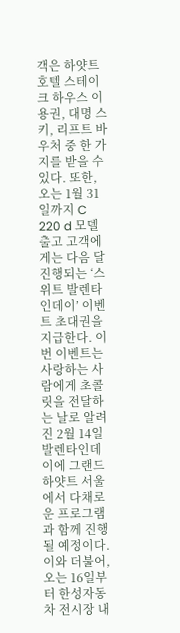객은 하얏트 호텔 스테이크 하우스 이용권, 대명 스키, 리프트 바우처 중 한 가지를 받을 수 있다. 또한, 오는 1월 31일까지 C 220 d 모델 출고 고객에게는 다음 달 진행되는 ‘스위트 발렌타인데이’ 이벤트 초대권을 지급한다. 이번 이벤트는 사랑하는 사람에게 초콜릿을 전달하는 날로 알려진 2월 14일 발렌타인데이에 그랜드하얏트 서울에서 다채로운 프로그램과 함께 진행 될 예정이다. 이와 더불어, 오는 16일부터 한성자동차 전시장 내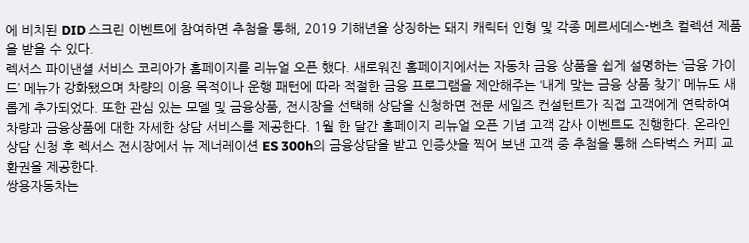에 비치된 DID 스크린 이벤트에 참여하면 추첨을 통해, 2019 기해년을 상징하는 돼지 캐릭터 인형 및 각종 메르세데스-벤츠 컬렉션 제품을 받을 수 있다.
렉서스 파이낸셜 서비스 코리아가 홈페이지를 리뉴얼 오픈 했다. 새로워진 홈페이지에서는 자동차 금융 상품을 쉽게 설명하는 ‘금융 가이드’ 메뉴가 강화됐으며 차량의 이용 목적이나 운행 패턴에 따라 적절한 금융 프로그램을 제안해주는 ‘내게 맞는 금융 상품 찾기’ 메뉴도 새롭게 추가되었다. 또한 관심 있는 모델 및 금융상품, 전시장을 선택해 상담을 신청하면 전문 세일즈 컨설턴트가 직접 고객에게 연락하여 차량과 금융상품에 대한 자세한 상담 서비스를 제공한다. 1월 한 달간 홈페이지 리뉴얼 오픈 기념 고객 감사 이벤트도 진행한다. 온라인 상담 신청 후 렉서스 전시장에서 뉴 제너레이션 ES 300h의 금융상담을 받고 인증샷을 찍어 보낸 고객 중 추첨을 통해 스타벅스 커피 교환권을 제공한다.
쌍용자동차는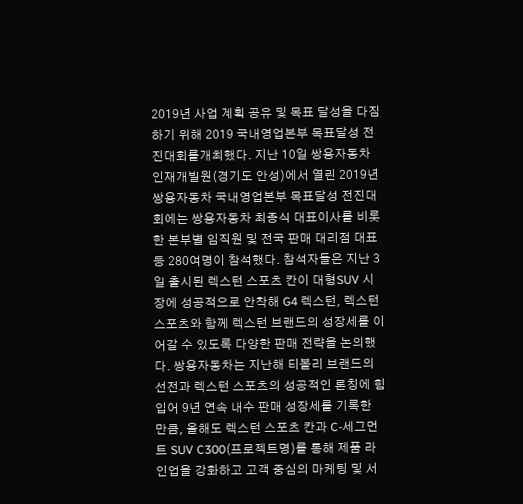2019년 사업 계획 공유 및 목표 달성을 다짐하기 위해 2019 국내영업본부 목표달성 전진대회를개최했다. 지난 10일 쌍용자동차 인재개빌원(경기도 안성)에서 열린 2019년 쌍용자동차 국내영업본부 목표달성 전진대회에는 쌍용자동차 최종식 대표이사를 비롯한 본부별 임직원 및 전국 판매 대리점 대표 등 280여명이 참석했다. 참석자들은 지난 3일 출시된 렉스턴 스포츠 칸이 대형SUV 시장에 성공적으로 안착해 G4 렉스턴, 렉스턴 스포츠와 함께 렉스턴 브랜드의 성장세를 이어갈 수 있도록 다양한 판매 전략을 논의했다. 쌍용자동차는 지난해 티볼리 브랜드의 선전과 렉스턴 스포츠의 성공적인 론칭에 힘입어 9년 연속 내수 판매 성장세를 기록한 만큼, 올해도 렉스턴 스포츠 칸과 C-세그먼트 SUV C300(프로젝트명)를 통해 제품 라인업을 강화하고 고객 중심의 마케팅 및 서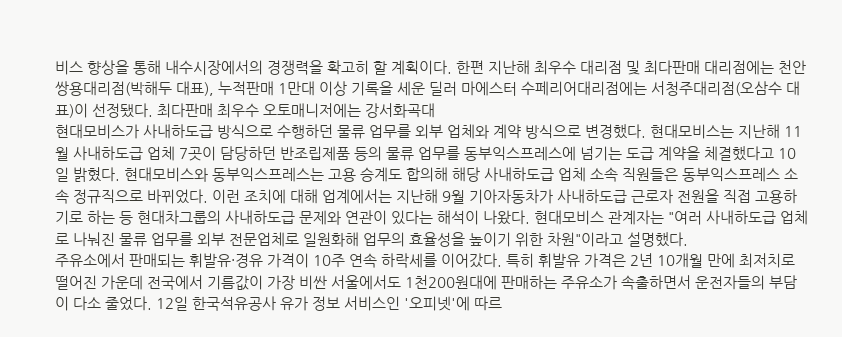비스 향상을 통해 내수시장에서의 경쟁력을 확고히 할 계획이다. 한편 지난해 최우수 대리점 및 최다판매 대리점에는 천안쌍용대리점(박해두 대표), 누적판매 1만대 이상 기록을 세운 딜러 마에스터 수페리어대리점에는 서청주대리점(오삼수 대표)이 선정됐다. 최다판매 최우수 오토매니저에는 강서화곡대
현대모비스가 사내하도급 방식으로 수행하던 물류 업무를 외부 업체와 계약 방식으로 변경했다. 현대모비스는 지난해 11월 사내하도급 업체 7곳이 담당하던 반조립제품 등의 물류 업무를 동부익스프레스에 넘기는 도급 계약을 체결했다고 10일 밝혔다. 현대모비스와 동부익스프레스는 고용 승계도 합의해 해당 사내하도급 업체 소속 직원들은 동부익스프레스 소속 정규직으로 바뀌었다. 이런 조치에 대해 업계에서는 지난해 9월 기아자동차가 사내하도급 근로자 전원을 직접 고용하기로 하는 등 현대차그룹의 사내하도급 문제와 연관이 있다는 해석이 나왔다. 현대모비스 관계자는 "여러 사내하도급 업체로 나눠진 물류 업무를 외부 전문업체로 일원화해 업무의 효율성을 높이기 위한 차원"이라고 설명했다.
주유소에서 판매되는 휘발유·경유 가격이 10주 연속 하락세를 이어갔다. 특히 휘발유 가격은 2년 10개월 만에 최저치로 떨어진 가운데 전국에서 기름값이 가장 비싼 서울에서도 1천200원대에 판매하는 주유소가 속출하면서 운전자들의 부담이 다소 줄었다. 12일 한국석유공사 유가 정보 서비스인 '오피넷'에 따르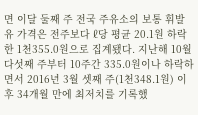면 이달 둘째 주 전국 주유소의 보통 휘발유 가격은 전주보다 ℓ당 평균 20.1원 하락한 1천355.0원으로 집계됐다. 지난해 10월 다섯째 주부터 10주간 335.0원이나 하락하면서 2016년 3월 셋째 주(1천348.1원) 이후 34개월 만에 최저치를 기록했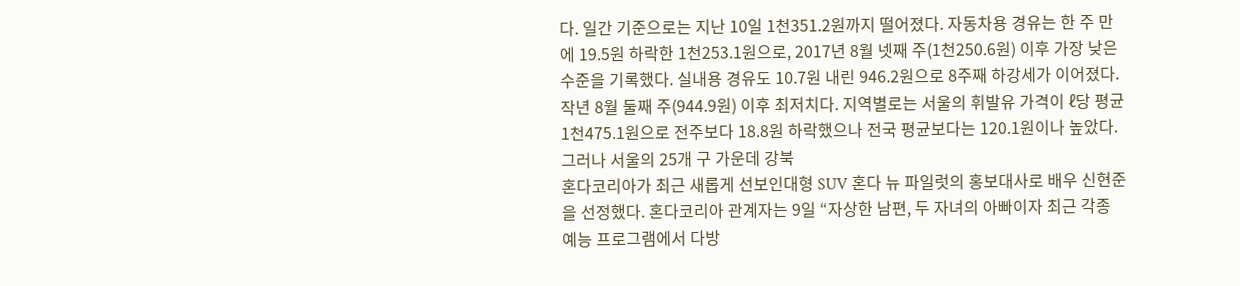다. 일간 기준으로는 지난 10일 1천351.2원까지 떨어졌다. 자동차용 경유는 한 주 만에 19.5원 하락한 1천253.1원으로, 2017년 8월 넷째 주(1천250.6원) 이후 가장 낮은 수준을 기록했다. 실내용 경유도 10.7원 내린 946.2원으로 8주째 하강세가 이어졌다. 작년 8월 둘째 주(944.9원) 이후 최저치다. 지역별로는 서울의 휘발유 가격이 ℓ당 평균 1천475.1원으로 전주보다 18.8원 하락했으나 전국 평균보다는 120.1원이나 높았다. 그러나 서울의 25개 구 가운데 강북
혼다코리아가 최근 새롭게 선보인대형 SUV 혼다 뉴 파일럿의 홍보대사로 배우 신현준을 선정했다. 혼다코리아 관계자는 9일 “자상한 남편, 두 자녀의 아빠이자 최근 각종 예능 프로그램에서 다방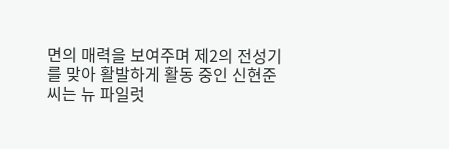면의 매력을 보여주며 제2의 전성기를 맞아 활발하게 활동 중인 신현준 씨는 뉴 파일럿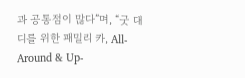과 공통점이 많다”며, “굿 대디를 위한 패밀리 카, All-Around & Up-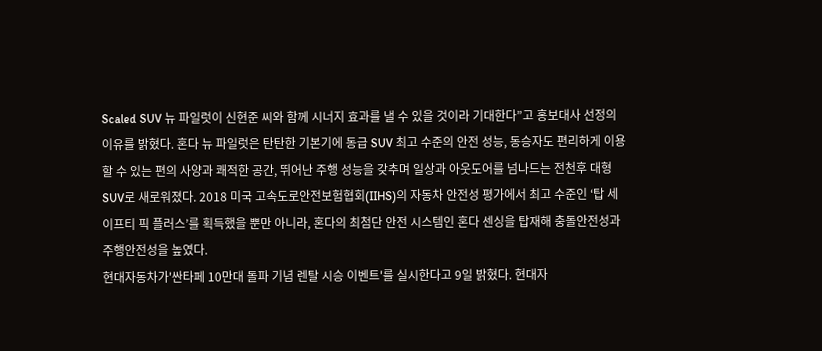Scaled SUV 뉴 파일럿이 신현준 씨와 함께 시너지 효과를 낼 수 있을 것이라 기대한다”고 홍보대사 선정의 이유를 밝혔다. 혼다 뉴 파일럿은 탄탄한 기본기에 동급 SUV 최고 수준의 안전 성능, 동승자도 편리하게 이용할 수 있는 편의 사양과 쾌적한 공간, 뛰어난 주행 성능을 갖추며 일상과 아웃도어를 넘나드는 전천후 대형 SUV로 새로워졌다. 2018 미국 고속도로안전보험협회(IIHS)의 자동차 안전성 평가에서 최고 수준인 ‘탑 세이프티 픽 플러스’를 획득했을 뿐만 아니라, 혼다의 최첨단 안전 시스템인 혼다 센싱을 탑재해 충돌안전성과 주행안전성을 높였다.
현대자동차가'싼타페 10만대 돌파 기념 렌탈 시승 이벤트'를 실시한다고 9일 밝혔다. 현대자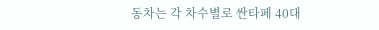동차는 각 차수별로 싼타페 40대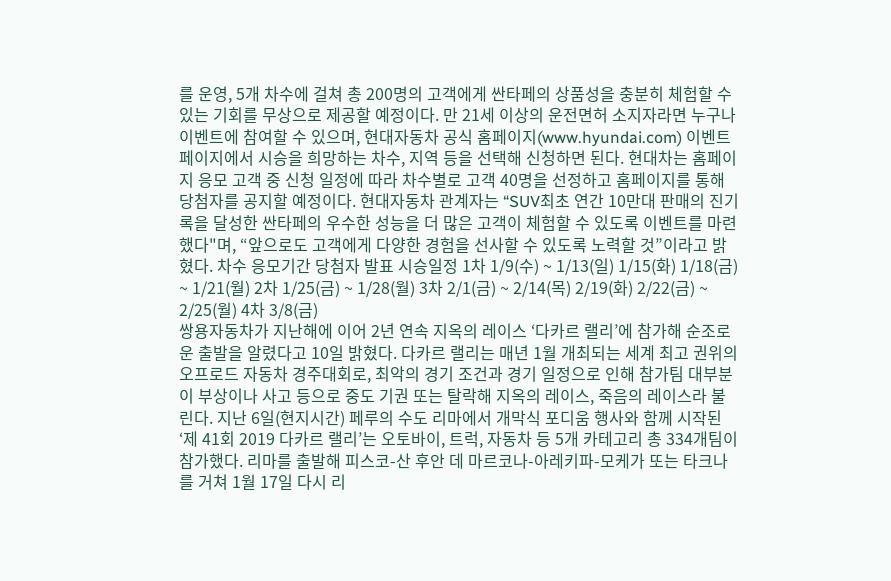를 운영, 5개 차수에 걸쳐 총 200명의 고객에게 싼타페의 상품성을 충분히 체험할 수 있는 기회를 무상으로 제공할 예정이다. 만 21세 이상의 운전면허 소지자라면 누구나 이벤트에 참여할 수 있으며, 현대자동차 공식 홈페이지(www.hyundai.com) 이벤트 페이지에서 시승을 희망하는 차수, 지역 등을 선택해 신청하면 된다. 현대차는 홈페이지 응모 고객 중 신청 일정에 따라 차수별로 고객 40명을 선정하고 홈페이지를 통해 당첨자를 공지할 예정이다. 현대자동차 관계자는 “SUV최초 연간 10만대 판매의 진기록을 달성한 싼타페의 우수한 성능을 더 많은 고객이 체험할 수 있도록 이벤트를 마련했다"며, “앞으로도 고객에게 다양한 경험을 선사할 수 있도록 노력할 것”이라고 밝혔다. 차수 응모기간 당첨자 발표 시승일정 1차 1/9(수) ~ 1/13(일) 1/15(화) 1/18(금) ~ 1/21(월) 2차 1/25(금) ~ 1/28(월) 3차 2/1(금) ~ 2/14(목) 2/19(화) 2/22(금) ~ 2/25(월) 4차 3/8(금)
쌍용자동차가 지난해에 이어 2년 연속 지옥의 레이스 ‘다카르 랠리’에 참가해 순조로운 출발을 알렸다고 10일 밝혔다. 다카르 랠리는 매년 1월 개최되는 세계 최고 권위의 오프로드 자동차 경주대회로, 최악의 경기 조건과 경기 일정으로 인해 참가팀 대부분이 부상이나 사고 등으로 중도 기권 또는 탈락해 지옥의 레이스, 죽음의 레이스라 불린다. 지난 6일(현지시간) 페루의 수도 리마에서 개막식 포디움 행사와 함께 시작된 ‘제 41회 2019 다카르 랠리’는 오토바이, 트럭, 자동차 등 5개 카테고리 총 334개팀이 참가했다. 리마를 출발해 피스코-산 후안 데 마르코나-아레키파-모케가 또는 타크나를 거쳐 1월 17일 다시 리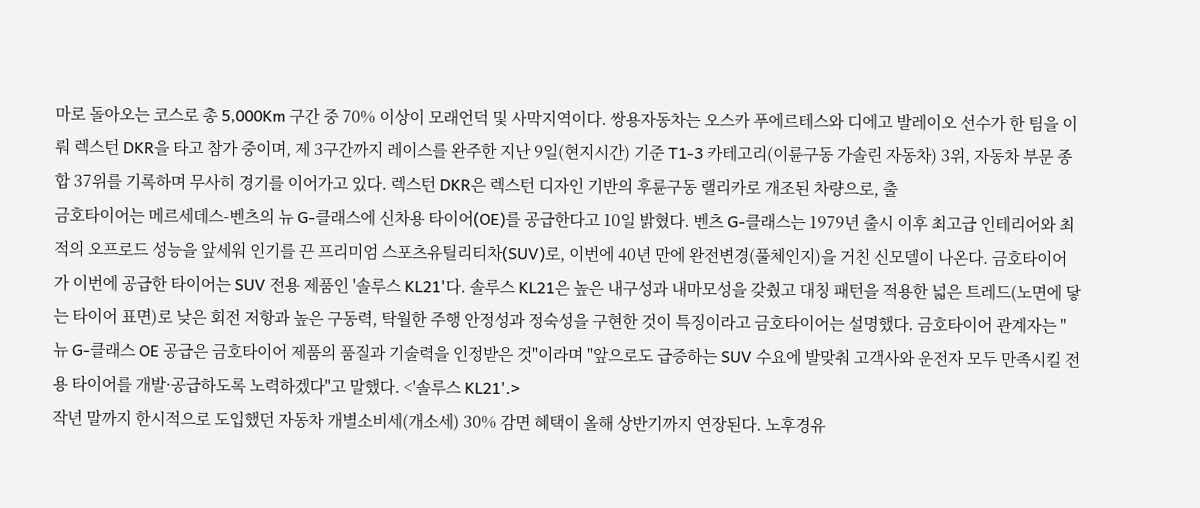마로 돌아오는 코스로 총 5,000Km 구간 중 70% 이상이 모래언덕 및 사막지역이다. 쌍용자동차는 오스카 푸에르테스와 디에고 발레이오 선수가 한 팀을 이뤄 렉스턴 DKR을 타고 참가 중이며, 제 3구간까지 레이스를 완주한 지난 9일(현지시간) 기준 T1-3 카테고리(이륜구동 가솔린 자동차) 3위, 자동차 부문 종합 37위를 기록하며 무사히 경기를 이어가고 있다. 렉스턴 DKR은 렉스턴 디자인 기반의 후륜구동 랠리카로 개조된 차량으로, 출
금호타이어는 메르세데스-벤츠의 뉴 G-클래스에 신차용 타이어(OE)를 공급한다고 10일 밝혔다. 벤츠 G-클래스는 1979년 출시 이후 최고급 인테리어와 최적의 오프로드 성능을 앞세워 인기를 끈 프리미엄 스포츠유틸리티차(SUV)로, 이번에 40년 만에 완전변경(풀체인지)을 거친 신모델이 나온다. 금호타이어가 이번에 공급한 타이어는 SUV 전용 제품인 '솔루스 KL21'다. 솔루스 KL21은 높은 내구성과 내마모성을 갖췄고 대칭 패턴을 적용한 넓은 트레드(노면에 닿는 타이어 표면)로 낮은 회전 저항과 높은 구동력, 탁월한 주행 안정성과 정숙성을 구현한 것이 특징이라고 금호타이어는 설명했다. 금호타이어 관계자는 "뉴 G-클래스 OE 공급은 금호타이어 제품의 품질과 기술력을 인정받은 것"이라며 "앞으로도 급증하는 SUV 수요에 발맞춰 고객사와 운전자 모두 만족시킬 전용 타이어를 개발·공급하도록 노력하겠다"고 말했다. <'솔루스 KL21'.>
작년 말까지 한시적으로 도입했던 자동차 개별소비세(개소세) 30% 감면 혜택이 올해 상반기까지 연장된다. 노후경유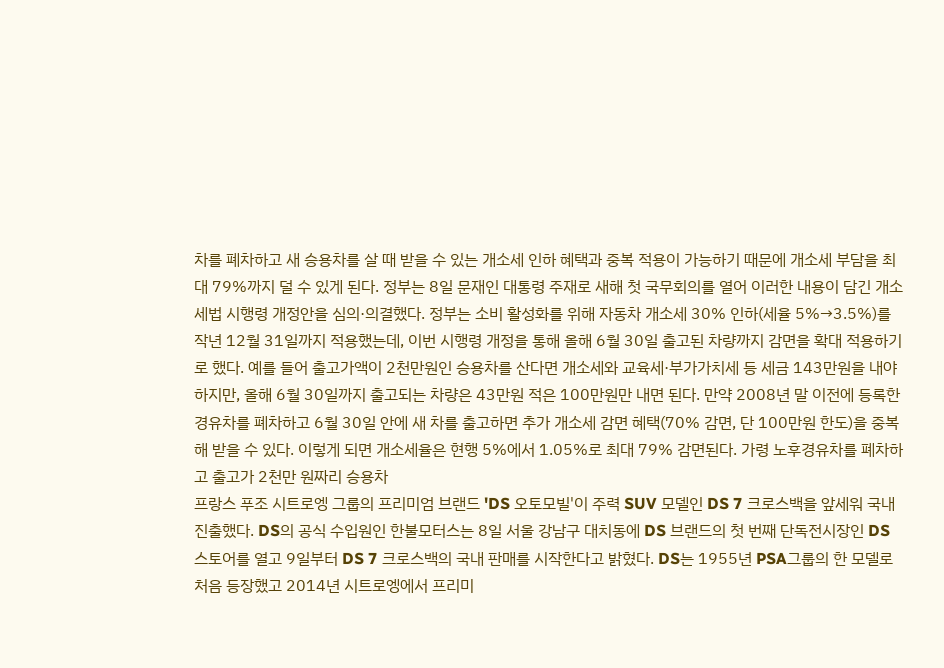차를 폐차하고 새 승용차를 살 때 받을 수 있는 개소세 인하 혜택과 중복 적용이 가능하기 때문에 개소세 부담을 최대 79%까지 덜 수 있게 된다. 정부는 8일 문재인 대통령 주재로 새해 첫 국무회의를 열어 이러한 내용이 담긴 개소세법 시행령 개정안을 심의·의결했다. 정부는 소비 활성화를 위해 자동차 개소세 30% 인하(세율 5%→3.5%)를 작년 12월 31일까지 적용했는데, 이번 시행령 개정을 통해 올해 6월 30일 출고된 차량까지 감면을 확대 적용하기로 했다. 예를 들어 출고가액이 2천만원인 승용차를 산다면 개소세와 교육세·부가가치세 등 세금 143만원을 내야 하지만, 올해 6월 30일까지 출고되는 차량은 43만원 적은 100만원만 내면 된다. 만약 2008년 말 이전에 등록한 경유차를 폐차하고 6월 30일 안에 새 차를 출고하면 추가 개소세 감면 혜택(70% 감면, 단 100만원 한도)을 중복해 받을 수 있다. 이렇게 되면 개소세율은 현행 5%에서 1.05%로 최대 79% 감면된다. 가령 노후경유차를 폐차하고 출고가 2천만 원짜리 승용차
프랑스 푸조 시트로엥 그룹의 프리미엄 브랜드 'DS 오토모빌'이 주력 SUV 모델인 DS 7 크로스백을 앞세워 국내 진출했다. DS의 공식 수입원인 한불모터스는 8일 서울 강남구 대치동에 DS 브랜드의 첫 번째 단독전시장인 DS 스토어를 열고 9일부터 DS 7 크로스백의 국내 판매를 시작한다고 밝혔다. DS는 1955년 PSA그룹의 한 모델로 처음 등장했고 2014년 시트로엥에서 프리미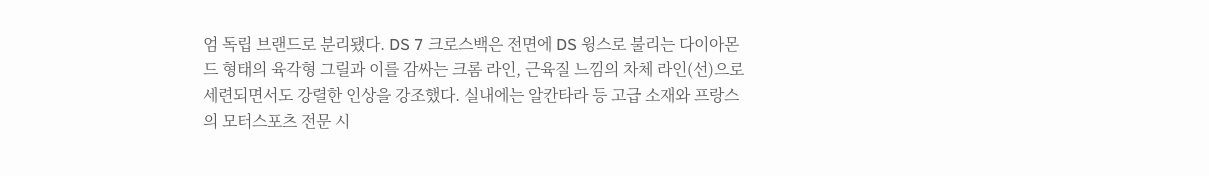엄 독립 브랜드로 분리됐다. DS 7 크로스백은 전면에 DS 윙스로 불리는 다이아몬드 형태의 육각형 그릴과 이를 감싸는 크롬 라인, 근육질 느낌의 차체 라인(선)으로 세련되면서도 강렬한 인상을 강조했다. 실내에는 알칸타라 등 고급 소재와 프랑스의 모터스포츠 전문 시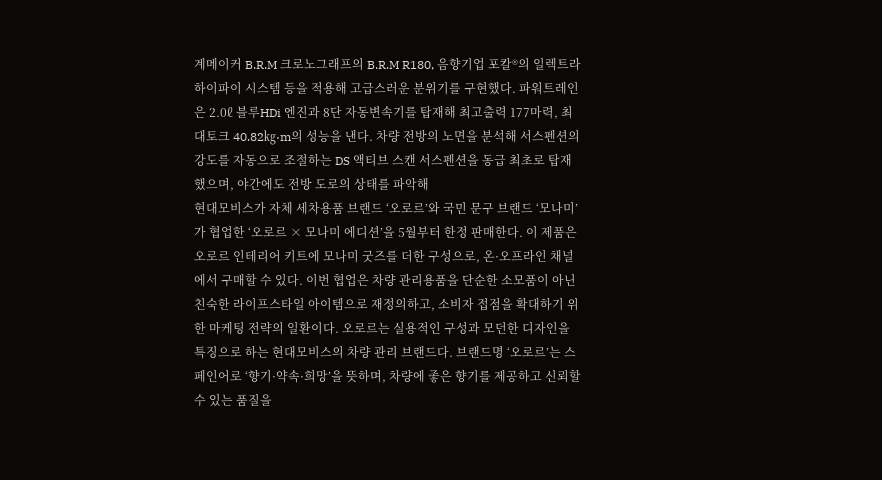계메이커 B.R.M 크로노그래프의 B.R.M R180, 음향기업 포칼®의 일렉트라 하이파이 시스템 등을 적용해 고급스러운 분위기를 구현했다. 파워트레인은 2.0ℓ 블루HDi 엔진과 8단 자동변속기를 탑재해 최고출력 177마력, 최대토크 40.82㎏·m의 성능을 낸다. 차량 전방의 노면을 분석해 서스펜션의 강도를 자동으로 조절하는 DS 액티브 스캔 서스펜션을 동급 최초로 탑재했으며, 야간에도 전방 도로의 상태를 파악해
현대모비스가 자체 세차용품 브랜드 ‘오로르’와 국민 문구 브랜드 ‘모나미’가 협업한 ‘오로르 × 모나미 에디션’을 5월부터 한정 판매한다. 이 제품은 오로르 인테리어 키트에 모나미 굿즈를 더한 구성으로, 온·오프라인 채널에서 구매할 수 있다. 이번 협업은 차량 관리용품을 단순한 소모품이 아닌 친숙한 라이프스타일 아이템으로 재정의하고, 소비자 접점을 확대하기 위한 마케팅 전략의 일환이다. 오로르는 실용적인 구성과 모던한 디자인을 특징으로 하는 현대모비스의 차량 관리 브랜드다. 브랜드명 ‘오로르’는 스페인어로 ‘향기·약속·희망’을 뜻하며, 차량에 좋은 향기를 제공하고 신뢰할 수 있는 품질을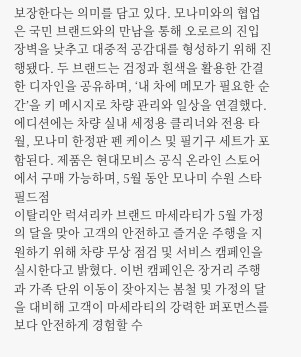보장한다는 의미를 담고 있다. 모나미와의 협업은 국민 브랜드와의 만남을 통해 오로르의 진입 장벽을 낮추고 대중적 공감대를 형성하기 위해 진행됐다. 두 브랜드는 검정과 흰색을 활용한 간결한 디자인을 공유하며, ‘내 차에 메모가 필요한 순간’을 키 메시지로 차량 관리와 일상을 연결했다. 에디션에는 차량 실내 세정용 클리너와 전용 타월, 모나미 한정판 펜 케이스 및 필기구 세트가 포함된다. 제품은 현대모비스 공식 온라인 스토어에서 구매 가능하며, 5월 동안 모나미 수원 스타필드점
이탈리안 럭셔리카 브랜드 마세라티가 5월 가정의 달을 맞아 고객의 안전하고 즐거운 주행을 지원하기 위해 차량 무상 점검 및 서비스 캠페인을 실시한다고 밝혔다. 이번 캠페인은 장거리 주행과 가족 단위 이동이 잦아지는 봄철 및 가정의 달을 대비해 고객이 마세라티의 강력한 퍼포먼스를 보다 안전하게 경험할 수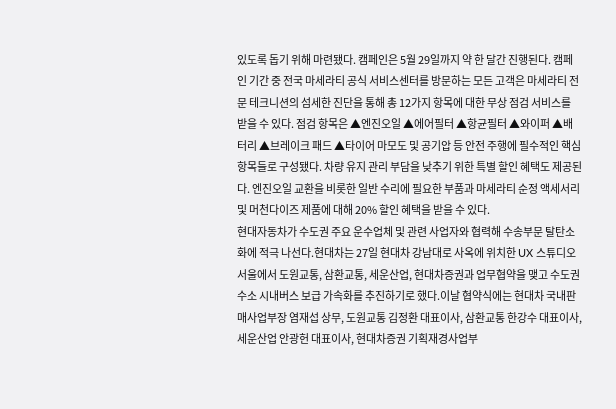있도록 돕기 위해 마련됐다. 캠페인은 5월 29일까지 약 한 달간 진행된다. 캠페인 기간 중 전국 마세라티 공식 서비스센터를 방문하는 모든 고객은 마세라티 전문 테크니션의 섬세한 진단을 통해 총 12가지 항목에 대한 무상 점검 서비스를 받을 수 있다. 점검 항목은 ▲엔진오일 ▲에어필터 ▲항균필터 ▲와이퍼 ▲배터리 ▲브레이크 패드 ▲타이어 마모도 및 공기압 등 안전 주행에 필수적인 핵심 항목들로 구성됐다. 차량 유지 관리 부담을 낮추기 위한 특별 할인 혜택도 제공된다. 엔진오일 교환을 비롯한 일반 수리에 필요한 부품과 마세라티 순정 액세서리 및 머천다이즈 제품에 대해 20% 할인 혜택을 받을 수 있다.
현대자동차가 수도권 주요 운수업체 및 관련 사업자와 협력해 수송부문 탈탄소화에 적극 나선다.현대차는 27일 현대차 강남대로 사옥에 위치한 UX 스튜디오 서울에서 도원교통, 삼환교통, 세운산업, 현대차증권과 업무협약을 맺고 수도권 수소 시내버스 보급 가속화를 추진하기로 했다.이날 협약식에는 현대차 국내판매사업부장 염재섭 상무, 도원교통 김정환 대표이사, 삼환교통 한강수 대표이사, 세운산업 안광헌 대표이사, 현대차증권 기획재경사업부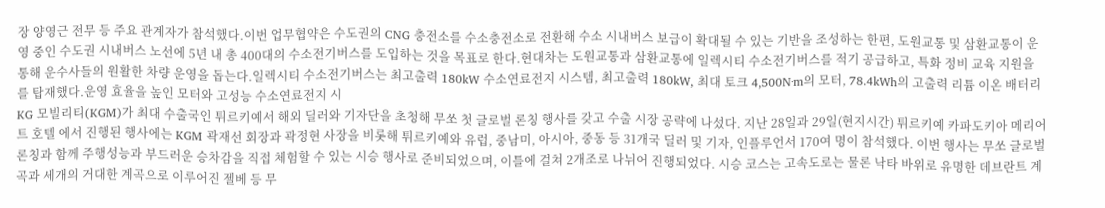장 양영근 전무 등 주요 관계자가 참석했다.이번 업무협약은 수도권의 CNG 충전소를 수소충전소로 전환해 수소 시내버스 보급이 확대될 수 있는 기반을 조성하는 한편, 도원교통 및 삼환교통이 운영 중인 수도권 시내버스 노선에 5년 내 총 400대의 수소전기버스를 도입하는 것을 목표로 한다.현대차는 도원교통과 삼환교통에 일렉시티 수소전기버스를 적기 공급하고, 특화 정비 교육 지원을 통해 운수사들의 원활한 차량 운영을 돕는다.일렉시티 수소전기버스는 최고출력 180kW 수소연료전지 시스템, 최고출력 180kW, 최대 토크 4,500N∙m의 모터, 78.4kWh의 고출력 리튬 이온 배터리를 탑재했다.운영 효율을 높인 모터와 고성능 수소연료전지 시
KG 모빌리티(KGM)가 최대 수출국인 튀르키예서 해외 딜러와 기자단을 초청해 무쏘 첫 글로벌 론칭 행사를 갖고 수출 시장 공략에 나섰다. 지난 28일과 29일(현지시간) 튀르키예 카파도키아 메리어트 호텔 에서 진행된 행사에는 KGM 곽재선 회장과 곽정현 사장을 비롯해 튀르키예와 유럽, 중남미, 아시아, 중동 등 31개국 딜러 및 기자, 인플루언서 170여 명이 참석했다. 이번 행사는 무쏘 글로벌 론칭과 함께 주행성능과 부드러운 승차감을 직접 체험할 수 있는 시승 행사로 준비되었으며, 이틀에 걸쳐 2개조로 나뉘어 진행되었다. 시승 코스는 고속도로는 물론 낙타 바위로 유명한 데브란트 계곡과 세개의 거대한 계곡으로 이루어진 젤베 등 무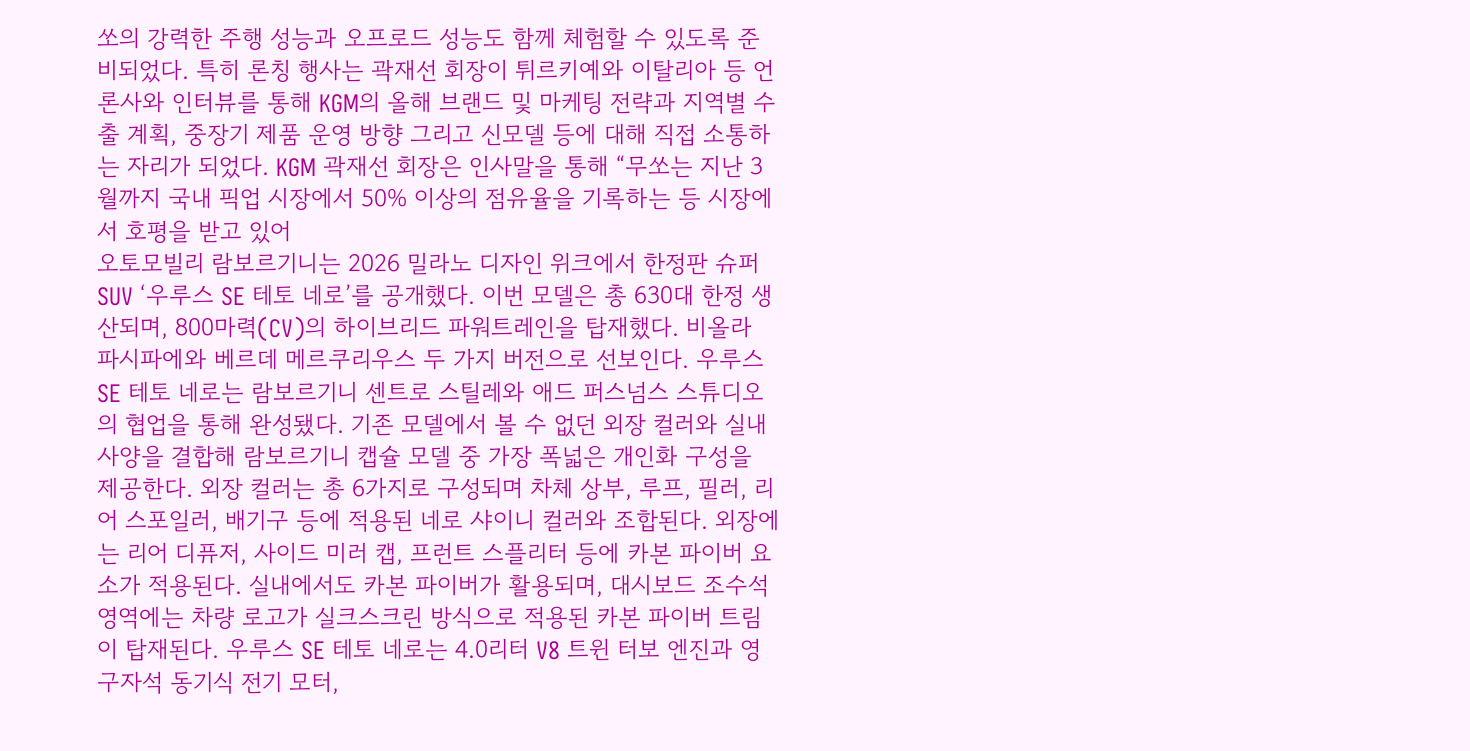쏘의 강력한 주행 성능과 오프로드 성능도 함께 체험할 수 있도록 준비되었다. 특히 론칭 행사는 곽재선 회장이 튀르키예와 이탈리아 등 언론사와 인터뷰를 통해 KGM의 올해 브랜드 및 마케팅 전략과 지역별 수출 계획, 중장기 제품 운영 방향 그리고 신모델 등에 대해 직접 소통하는 자리가 되었다. KGM 곽재선 회장은 인사말을 통해 “무쏘는 지난 3월까지 국내 픽업 시장에서 50% 이상의 점유율을 기록하는 등 시장에서 호평을 받고 있어
오토모빌리 람보르기니는 2026 밀라노 디자인 위크에서 한정판 슈퍼 SUV ‘우루스 SE 테토 네로’를 공개했다. 이번 모델은 총 630대 한정 생산되며, 800마력(CV)의 하이브리드 파워트레인을 탑재했다. 비올라 파시파에와 베르데 메르쿠리우스 두 가지 버전으로 선보인다. 우루스 SE 테토 네로는 람보르기니 센트로 스틸레와 애드 퍼스넘스 스튜디오의 협업을 통해 완성됐다. 기존 모델에서 볼 수 없던 외장 컬러와 실내 사양을 결합해 람보르기니 캡슐 모델 중 가장 폭넓은 개인화 구성을 제공한다. 외장 컬러는 총 6가지로 구성되며 차체 상부, 루프, 필러, 리어 스포일러, 배기구 등에 적용된 네로 샤이니 컬러와 조합된다. 외장에는 리어 디퓨저, 사이드 미러 캡, 프런트 스플리터 등에 카본 파이버 요소가 적용된다. 실내에서도 카본 파이버가 활용되며, 대시보드 조수석 영역에는 차량 로고가 실크스크린 방식으로 적용된 카본 파이버 트림이 탑재된다. 우루스 SE 테토 네로는 4.0리터 V8 트윈 터보 엔진과 영구자석 동기식 전기 모터,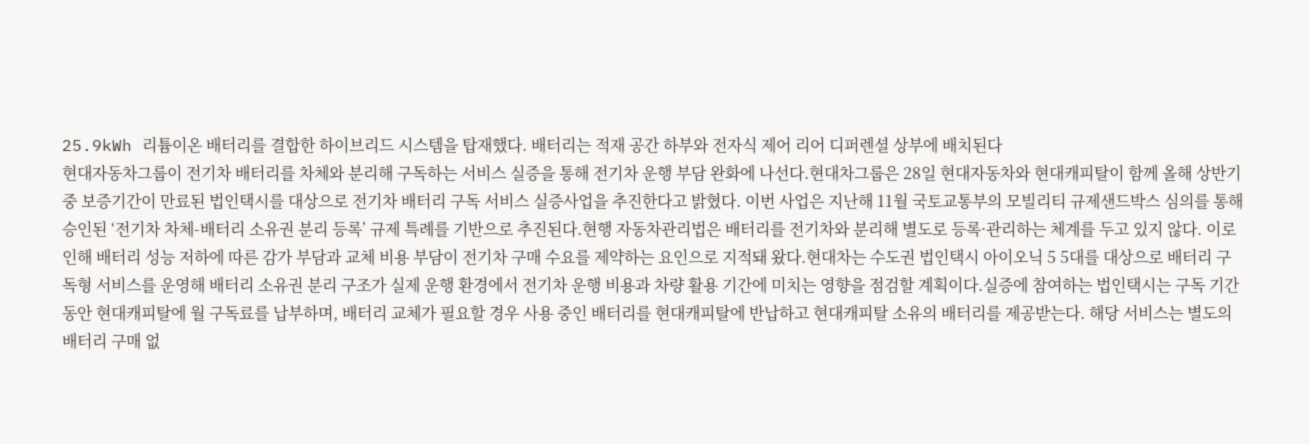25.9kWh 리튬이온 배터리를 결합한 하이브리드 시스템을 탑재했다. 배터리는 적재 공간 하부와 전자식 제어 리어 디퍼렌셜 상부에 배치된다
현대자동차그룹이 전기차 배터리를 차체와 분리해 구독하는 서비스 실증을 통해 전기차 운행 부담 완화에 나선다.현대차그룹은 28일 현대자동차와 현대캐피탈이 함께 올해 상반기 중 보증기간이 만료된 법인택시를 대상으로 전기차 배터리 구독 서비스 실증사업을 추진한다고 밝혔다. 이번 사업은 지난해 11월 국토교통부의 모빌리티 규제샌드박스 심의를 통해 승인된 ‘전기차 차체-배터리 소유권 분리 등록’ 규제 특례를 기반으로 추진된다.현행 자동차관리법은 배터리를 전기차와 분리해 별도로 등록·관리하는 체계를 두고 있지 않다. 이로 인해 배터리 성능 저하에 따른 감가 부담과 교체 비용 부담이 전기차 구매 수요를 제약하는 요인으로 지적돼 왔다.현대차는 수도권 법인택시 아이오닉 5 5대를 대상으로 배터리 구독형 서비스를 운영해 배터리 소유권 분리 구조가 실제 운행 환경에서 전기차 운행 비용과 차량 활용 기간에 미치는 영향을 점검할 계획이다.실증에 참여하는 법인택시는 구독 기간 동안 현대캐피탈에 월 구독료를 납부하며, 배터리 교체가 필요할 경우 사용 중인 배터리를 현대캐피탈에 반납하고 현대캐피탈 소유의 배터리를 제공받는다. 해당 서비스는 별도의 배터리 구매 없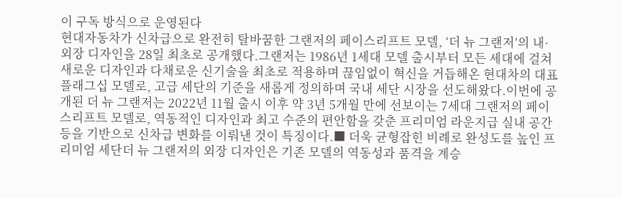이 구독 방식으로 운영된다
현대자동차가 신차급으로 완전히 탈바꿈한 그랜저의 페이스리프트 모델, ‘더 뉴 그랜저’의 내·외장 디자인을 28일 최초로 공개했다.그랜저는 1986년 1세대 모델 출시부터 모든 세대에 걸쳐 새로운 디자인과 다채로운 신기술을 최초로 적용하며 끊임없이 혁신을 거듭해온 현대차의 대표 플래그십 모델로, 고급 세단의 기준을 새롭게 정의하며 국내 세단 시장을 선도해왔다.이번에 공개된 더 뉴 그랜저는 2022년 11월 출시 이후 약 3년 5개월 만에 선보이는 7세대 그랜저의 페이스리프트 모델로, 역동적인 디자인과 최고 수준의 편안함을 갖춘 프리미엄 라운지급 실내 공간 등을 기반으로 신차급 변화를 이뤄낸 것이 특징이다.■ 더욱 균형잡힌 비례로 완성도를 높인 프리미엄 세단더 뉴 그랜저의 외장 디자인은 기존 모델의 역동성과 품격을 계승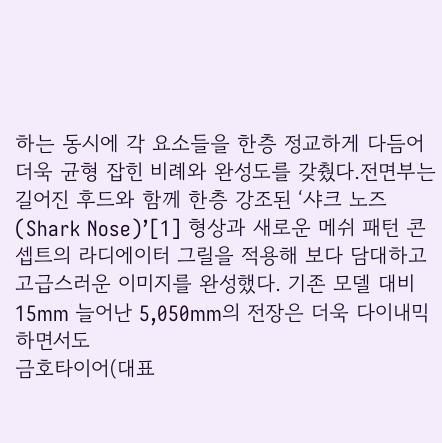하는 동시에 각 요소들을 한층 정교하게 다듬어 더욱 균형 잡힌 비례와 완성도를 갖췄다.전면부는 길어진 후드와 함께 한층 강조된 ‘샤크 노즈(Shark Nose)’[1] 형상과 새로운 메쉬 패턴 콘셉트의 라디에이터 그릴을 적용해 보다 담대하고 고급스러운 이미지를 완성했다. 기존 모델 대비 15mm 늘어난 5,050mm의 전장은 더욱 다이내믹하면서도
금호타이어(대표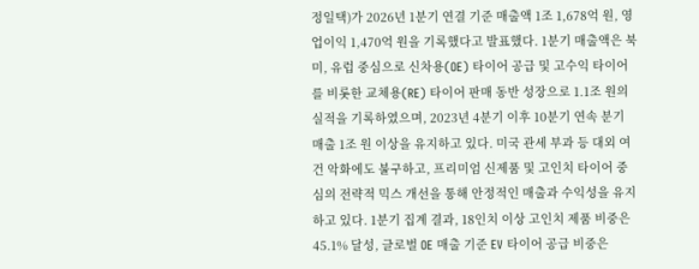정일택)가 2026년 1분기 연결 기준 매출액 1조 1,678억 원, 영업이익 1,470억 원을 기록했다고 발표했다. 1분기 매출액은 북미, 유럽 중심으로 신차용(OE) 타이어 공급 및 고수익 타이어를 비롯한 교체용(RE) 타이어 판매 동반 성장으로 1.1조 원의 실적을 기록하였으며, 2023년 4분기 이후 10분기 연속 분기 매출 1조 원 이상을 유지하고 있다. 미국 관세 부과 등 대외 여건 악화에도 불구하고, 프리미엄 신제품 및 고인치 타이어 중심의 전략적 믹스 개선을 통해 안정적인 매출과 수익성을 유지하고 있다. 1분기 집계 결과, 18인치 이상 고인치 제품 비중은 45.1% 달성, 글로벌 OE 매출 기준 EV 타이어 공급 비중은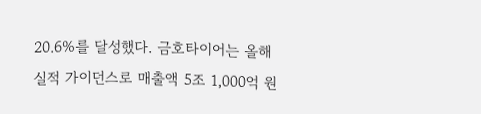20.6%를 달성했다. 금호타이어는 올해 실적 가이던스로 매출액 5조 1,000억 원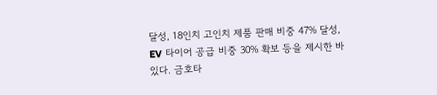달성, 18인치 고인치 제품 판매 비중 47% 달성, EV 타이어 공급 비중 30% 확보 등을 제시한 바 있다. 금호타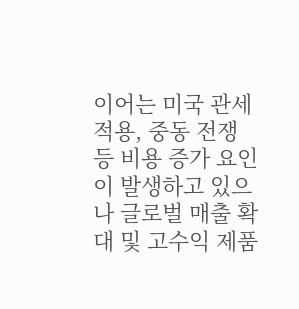이어는 미국 관세 적용, 중동 전쟁 등 비용 증가 요인이 발생하고 있으나 글로벌 매출 확대 및 고수익 제품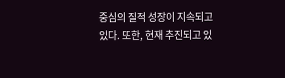중심의 질적 성장이 지속되고 있다. 또한, 현재 추진되고 있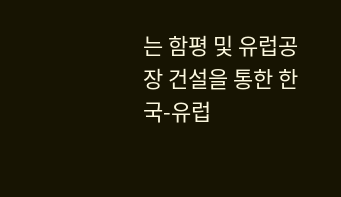는 함평 및 유럽공장 건설을 통한 한국-유럽